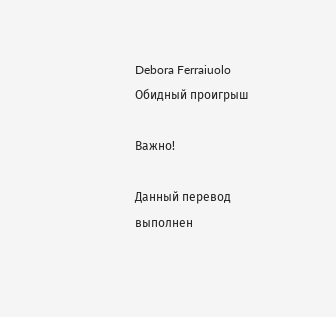Debora Ferraiuolo Обидный проигрыш

Важно!

Данный перевод выполнен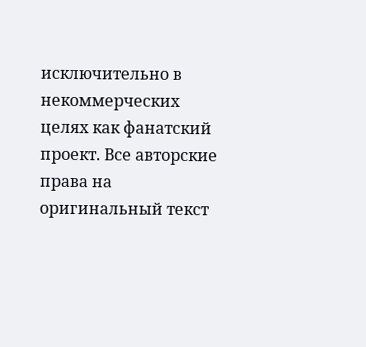исключительно в некоммерческих целях как фанатский проект. Все авторские права на оригинальный текст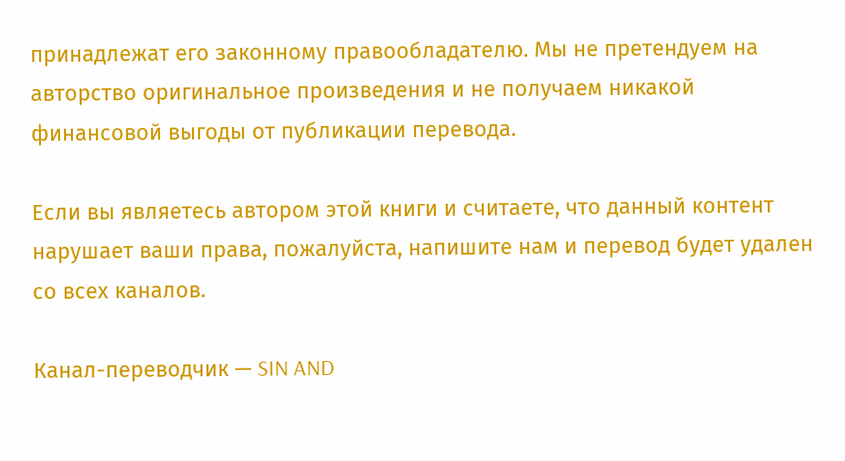принадлежат его законному правообладателю. Мы не претендуем на авторство оригинальное произведения и не получаем никакой финансовой выгоды от публикации перевода.

Если вы являетесь автором этой книги и считаете, что данный контент нарушает ваши права, пожалуйста, напишите нам и перевод будет удален со всех каналов.

Канал-переводчик — SIN AND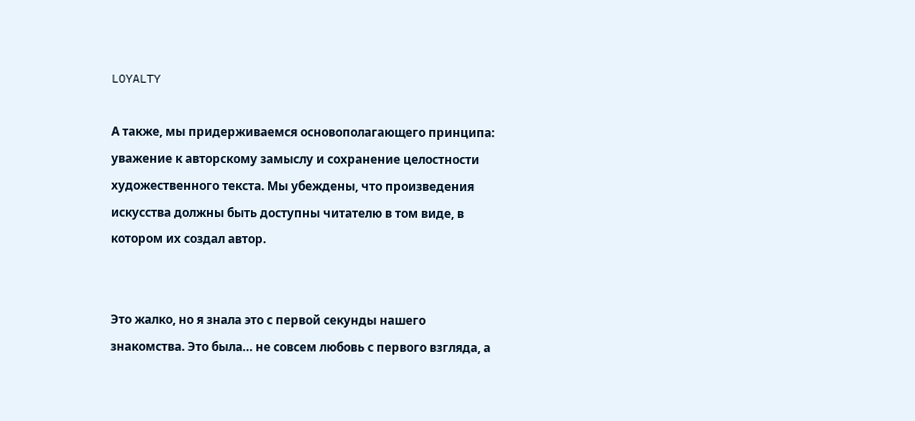LOYALTY

А также, мы придерживаемся основополагающего принципа: уважение к авторскому замыслу и сохранение целостности художественного текста. Мы убеждены, что произведения искусства должны быть доступны читателю в том виде, в котором их создал автор.


Это жалко, но я знала это с первой секунды нашего знакомства. Это была… не совсем любовь с первого взгляда, а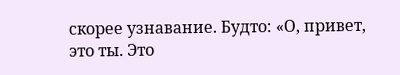скорее узнавание. Будто: «О, привет, это ты. Это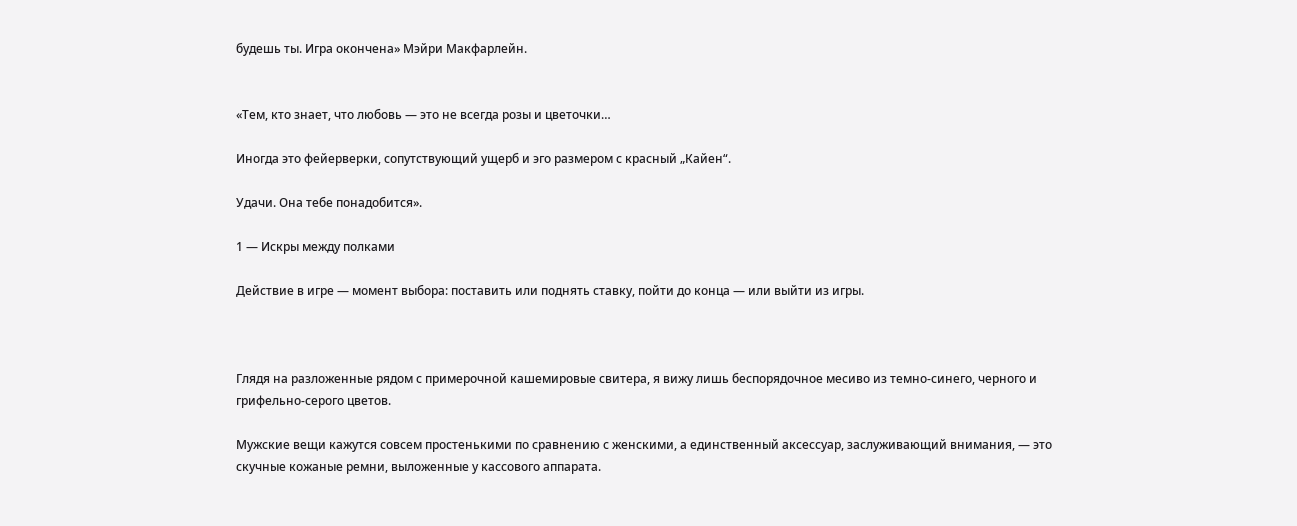будешь ты. Игра окончена» Мэйри Макфарлейн.


«Тем, кто знает, что любовь — это не всегда розы и цветочки…

Иногда это фейерверки, сопутствующий ущерб и эго размером с красный „Кайен“.

Удачи. Она тебе понадобится».

1 — Искры между полками

Действие в игре — момент выбора: поставить или поднять ставку, пойти до конца — или выйти из игры.



Глядя на разложенные рядом с примерочной кашемировые свитера, я вижу лишь беспорядочное месиво из темно-синего, черного и грифельно-серого цветов.

Мужские вещи кажутся совсем простенькими по сравнению с женскими, а единственный аксессуар, заслуживающий внимания, — это скучные кожаные ремни, выложенные у кассового аппарата.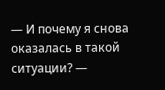— И почему я снова оказалась в такой ситуации? —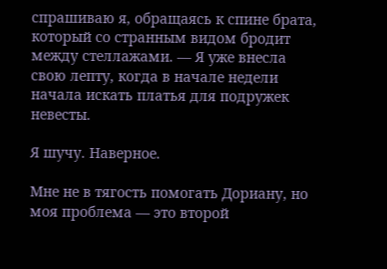спрашиваю я, обращаясь к спине брата, который со странным видом бродит между стеллажами. — Я уже внесла свою лепту, когда в начале недели начала искать платья для подружек невесты.

Я шучу. Наверное.

Мне не в тягость помогать Дориану, но моя проблема — это второй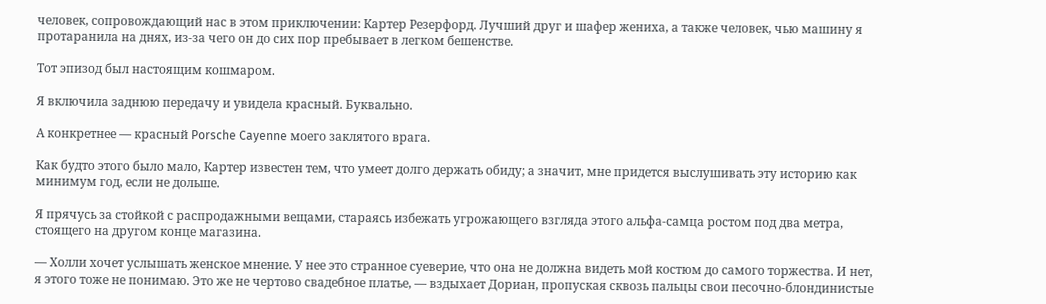человек, сопровождающий нас в этом приключении: Картер Резерфорд. Лучший друг и шафер жениха, а также человек, чью машину я протаранила на днях, из-за чего он до сих пор пребывает в легком бешенстве.

Тот эпизод был настоящим кошмаром.

Я включила заднюю передачу и увидела красный. Буквально.

А конкретнее — красный Porsche Cayenne моего заклятого врага.

Как будто этого было мало, Картер известен тем, что умеет долго держать обиду; а значит, мне придется выслушивать эту историю как минимум год, если не дольше.

Я прячусь за стойкой с распродажными вещами, стараясь избежать угрожающего взгляда этого альфа-самца ростом под два метра, стоящего на другом конце магазина.

— Холли хочет услышать женское мнение. У нее это странное суеверие, что она не должна видеть мой костюм до самого торжества. И нет, я этого тоже не понимаю. Это же не чертово свадебное платье, — вздыхает Дориан, пропуская сквозь пальцы свои песочно-блондинистые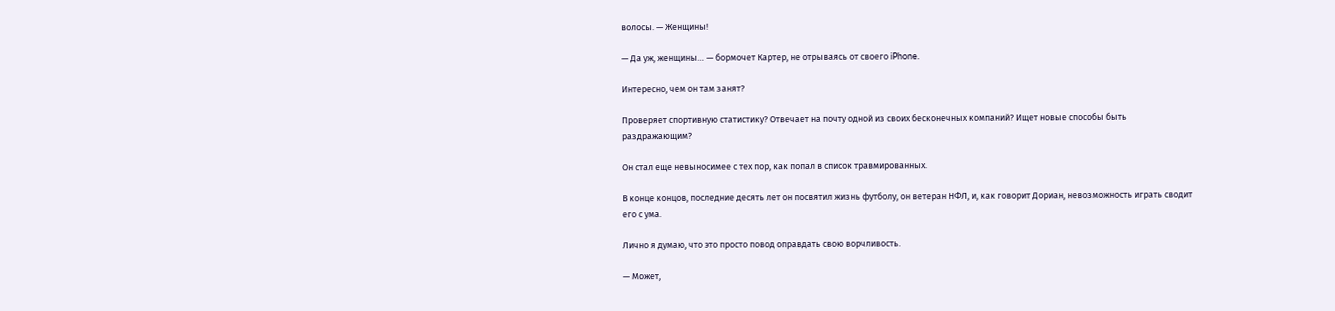волосы. — Женщины!

— Да уж, женщины… — бормочет Картер, не отрываясь от своего iPhone.

Интересно, чем он там занят?

Проверяет спортивную статистику? Отвечает на почту одной из своих бесконечных компаний? Ищет новые способы быть раздражающим?

Он стал еще невыносимее с тех пор, как попал в список травмированных.

В конце концов, последние десять лет он посвятил жизнь футболу, он ветеран НФЛ, и, как говорит Дориан, невозможность играть сводит его с ума.

Лично я думаю, что это просто повод оправдать свою ворчливость.

— Может,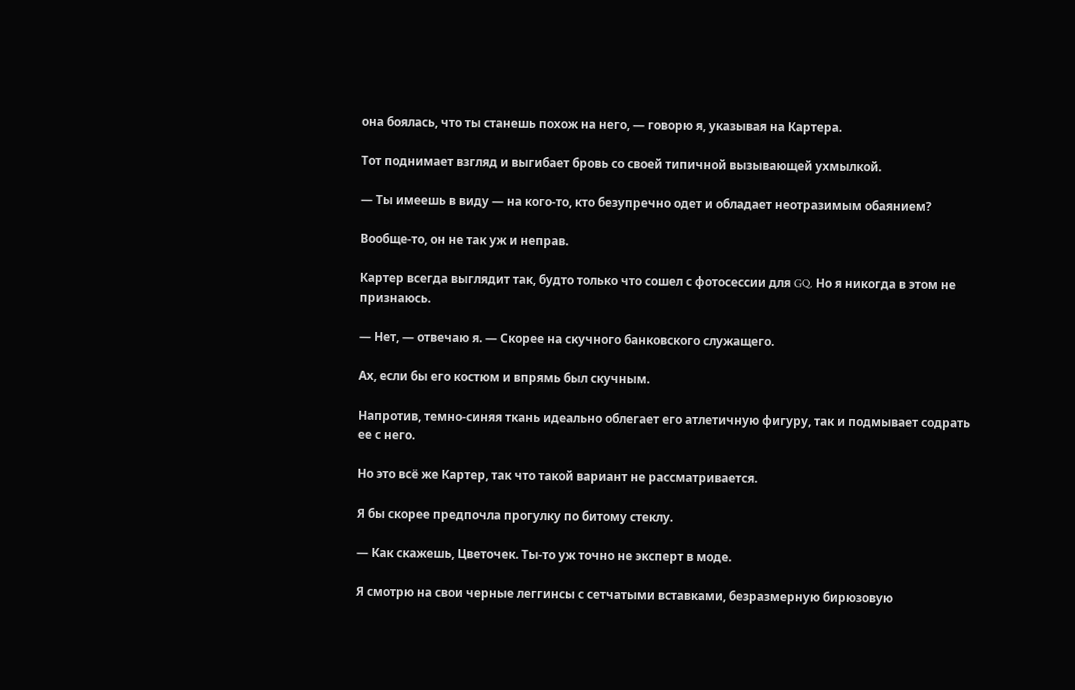она боялась, что ты станешь похож на него, — говорю я, указывая на Картера.

Тот поднимает взгляд и выгибает бровь со своей типичной вызывающей ухмылкой.

— Ты имеешь в виду — на кого-то, кто безупречно одет и обладает неотразимым обаянием?

Вообще-то, он не так уж и неправ.

Картер всегда выглядит так, будто только что сошел с фотосессии для GQ. Но я никогда в этом не признаюсь.

— Нет, — отвечаю я. — Скорее на скучного банковского служащего.

Ах, если бы его костюм и впрямь был скучным.

Напротив, темно-синяя ткань идеально облегает его атлетичную фигуру, так и подмывает содрать ее с него.

Но это всё же Картер, так что такой вариант не рассматривается.

Я бы скорее предпочла прогулку по битому стеклу.

— Как скажешь, Цветочек. Ты-то уж точно не эксперт в моде.

Я смотрю на свои черные леггинсы с сетчатыми вставками, безразмерную бирюзовую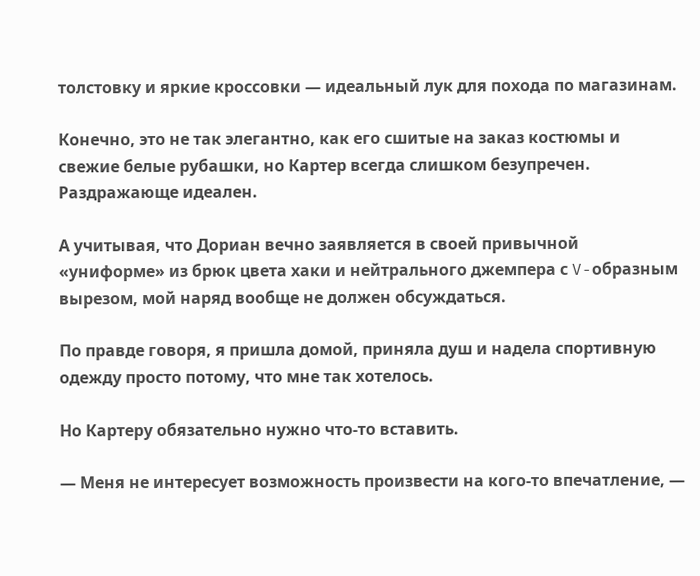толстовку и яркие кроссовки — идеальный лук для похода по магазинам.

Конечно, это не так элегантно, как его сшитые на заказ костюмы и свежие белые рубашки, но Картер всегда слишком безупречен. Раздражающе идеален.

А учитывая, что Дориан вечно заявляется в своей привычной «униформе» из брюк цвета хаки и нейтрального джемпера с V-образным вырезом, мой наряд вообще не должен обсуждаться.

По правде говоря, я пришла домой, приняла душ и надела спортивную одежду просто потому, что мне так хотелось.

Но Картеру обязательно нужно что-то вставить.

— Меня не интересует возможность произвести на кого-то впечатление, —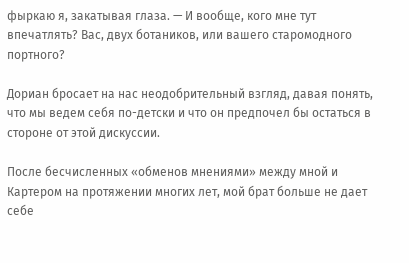фыркаю я, закатывая глаза. — И вообще, кого мне тут впечатлять? Вас, двух ботаников, или вашего старомодного портного?

Дориан бросает на нас неодобрительный взгляд, давая понять, что мы ведем себя по-детски и что он предпочел бы остаться в стороне от этой дискуссии.

После бесчисленных «обменов мнениями» между мной и Картером на протяжении многих лет, мой брат больше не дает себе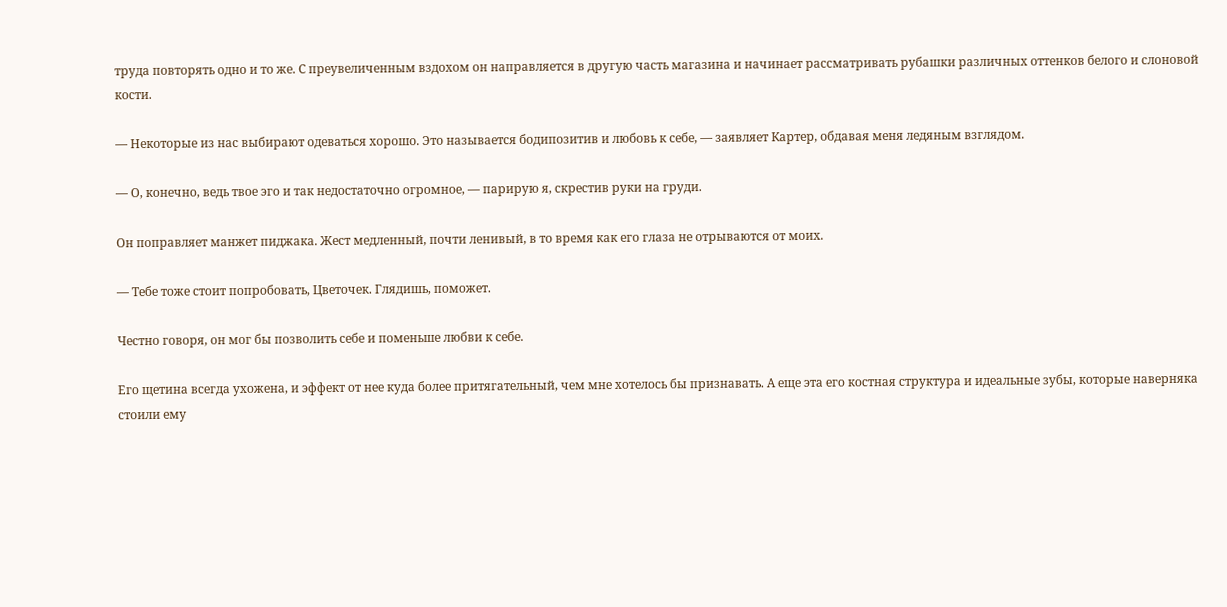труда повторять одно и то же. С преувеличенным вздохом он направляется в другую часть магазина и начинает рассматривать рубашки различных оттенков белого и слоновой кости.

— Некоторые из нас выбирают одеваться хорошо. Это называется бодипозитив и любовь к себе, — заявляет Картер, обдавая меня ледяным взглядом.

— О, конечно, ведь твое эго и так недостаточно огромное, — парирую я, скрестив руки на груди.

Он поправляет манжет пиджака. Жест медленный, почти ленивый, в то время как его глаза не отрываются от моих.

— Тебе тоже стоит попробовать, Цветочек. Глядишь, поможет.

Честно говоря, он мог бы позволить себе и поменьше любви к себе.

Его щетина всегда ухожена, и эффект от нее куда более притягательный, чем мне хотелось бы признавать. А еще эта его костная структура и идеальные зубы, которые наверняка стоили ему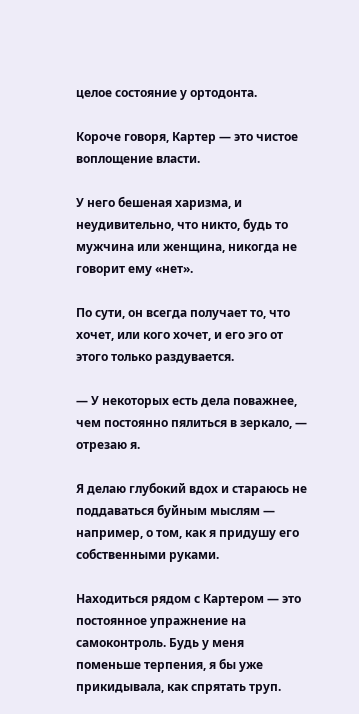целое состояние у ортодонта.

Короче говоря, Картер — это чистое воплощение власти.

У него бешеная харизма, и неудивительно, что никто, будь то мужчина или женщина, никогда не говорит ему «нет».

По сути, он всегда получает то, что хочет, или кого хочет, и его эго от этого только раздувается.

— У некоторых есть дела поважнее, чем постоянно пялиться в зеркало, — отрезаю я.

Я делаю глубокий вдох и стараюсь не поддаваться буйным мыслям — например, о том, как я придушу его собственными руками.

Находиться рядом с Картером — это постоянное упражнение на самоконтроль. Будь у меня поменьше терпения, я бы уже прикидывала, как спрятать труп.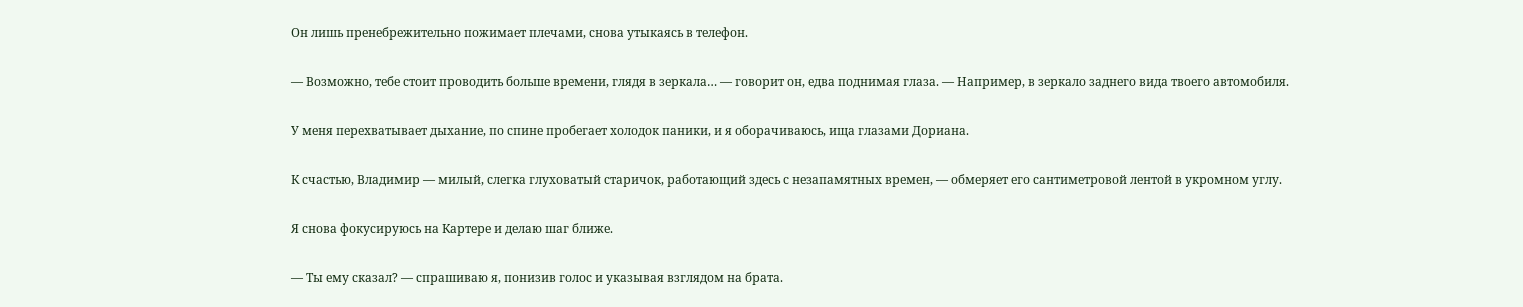Он лишь пренебрежительно пожимает плечами, снова утыкаясь в телефон.

— Возможно, тебе стоит проводить больше времени, глядя в зеркала… — говорит он, едва поднимая глаза. — Например, в зеркало заднего вида твоего автомобиля.

У меня перехватывает дыхание, по спине пробегает холодок паники, и я оборачиваюсь, ища глазами Дориана.

К счастью, Владимир — милый, слегка глуховатый старичок, работающий здесь с незапамятных времен, — обмеряет его сантиметровой лентой в укромном углу.

Я снова фокусируюсь на Картере и делаю шаг ближе.

— Ты ему сказал? — спрашиваю я, понизив голос и указывая взглядом на брата.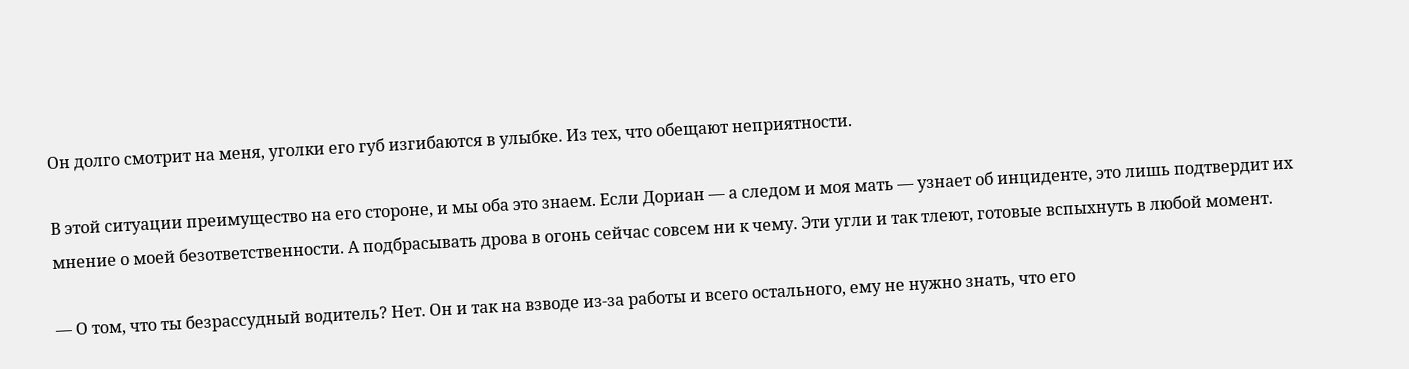Он долго смотрит на меня, уголки его губ изгибаются в улыбке. Из тех, что обещают неприятности.

В этой ситуации преимущество на его стороне, и мы оба это знаем. Если Дориан — а следом и моя мать — узнает об инциденте, это лишь подтвердит их мнение о моей безответственности. А подбрасывать дрова в огонь сейчас совсем ни к чему. Эти угли и так тлеют, готовые вспыхнуть в любой момент.

— О том, что ты безрассудный водитель? Нет. Он и так на взводе из-за работы и всего остального, ему не нужно знать, что его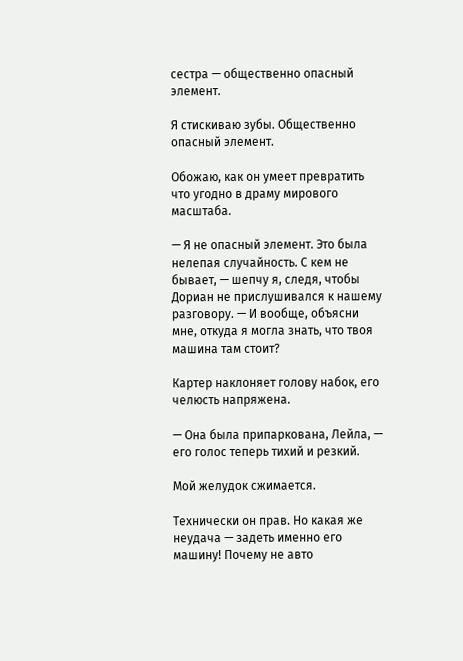сестра — общественно опасный элемент.

Я стискиваю зубы. Общественно опасный элемент.

Обожаю, как он умеет превратить что угодно в драму мирового масштаба.

— Я не опасный элемент. Это была нелепая случайность. С кем не бывает, — шепчу я, следя, чтобы Дориан не прислушивался к нашему разговору. — И вообще, объясни мне, откуда я могла знать, что твоя машина там стоит?

Картер наклоняет голову набок, его челюсть напряжена.

— Она была припаркована, Лейла, — его голос теперь тихий и резкий.

Мой желудок сжимается.

Технически он прав. Но какая же неудача — задеть именно его машину! Почему не авто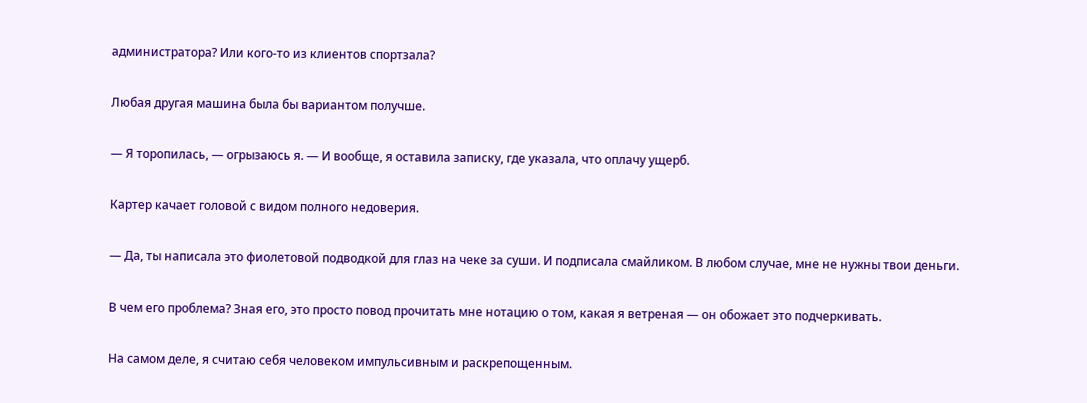администратора? Или кого-то из клиентов спортзала?

Любая другая машина была бы вариантом получше.

— Я торопилась, — огрызаюсь я. — И вообще, я оставила записку, где указала, что оплачу ущерб.

Картер качает головой с видом полного недоверия.

— Да, ты написала это фиолетовой подводкой для глаз на чеке за суши. И подписала смайликом. В любом случае, мне не нужны твои деньги.

В чем его проблема? Зная его, это просто повод прочитать мне нотацию о том, какая я ветреная — он обожает это подчеркивать.

На самом деле, я считаю себя человеком импульсивным и раскрепощенным.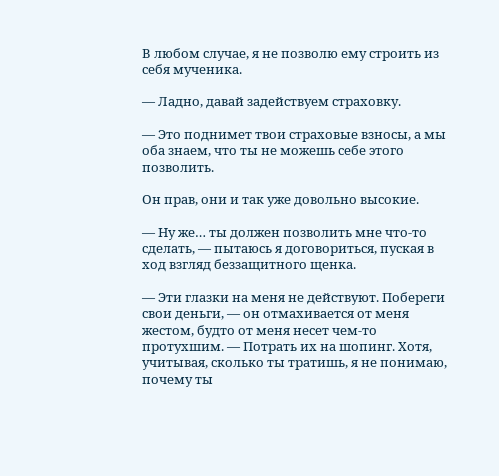В любом случае, я не позволю ему строить из себя мученика.

— Ладно, давай задействуем страховку.

— Это поднимет твои страховые взносы, а мы оба знаем, что ты не можешь себе этого позволить.

Он прав, они и так уже довольно высокие.

— Ну же… ты должен позволить мне что-то сделать, — пытаюсь я договориться, пуская в ход взгляд беззащитного щенка.

— Эти глазки на меня не действуют. Побереги свои деньги, — он отмахивается от меня жестом, будто от меня несет чем-то протухшим. — Потрать их на шопинг. Хотя, учитывая, сколько ты тратишь, я не понимаю, почему ты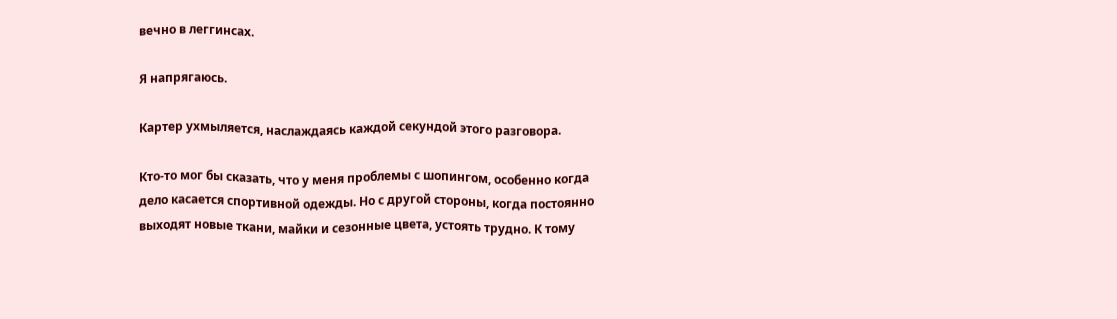вечно в леггинсах.

Я напрягаюсь.

Картер ухмыляется, наслаждаясь каждой секундой этого разговора.

Кто-то мог бы сказать, что у меня проблемы с шопингом, особенно когда дело касается спортивной одежды. Но с другой стороны, когда постоянно выходят новые ткани, майки и сезонные цвета, устоять трудно. К тому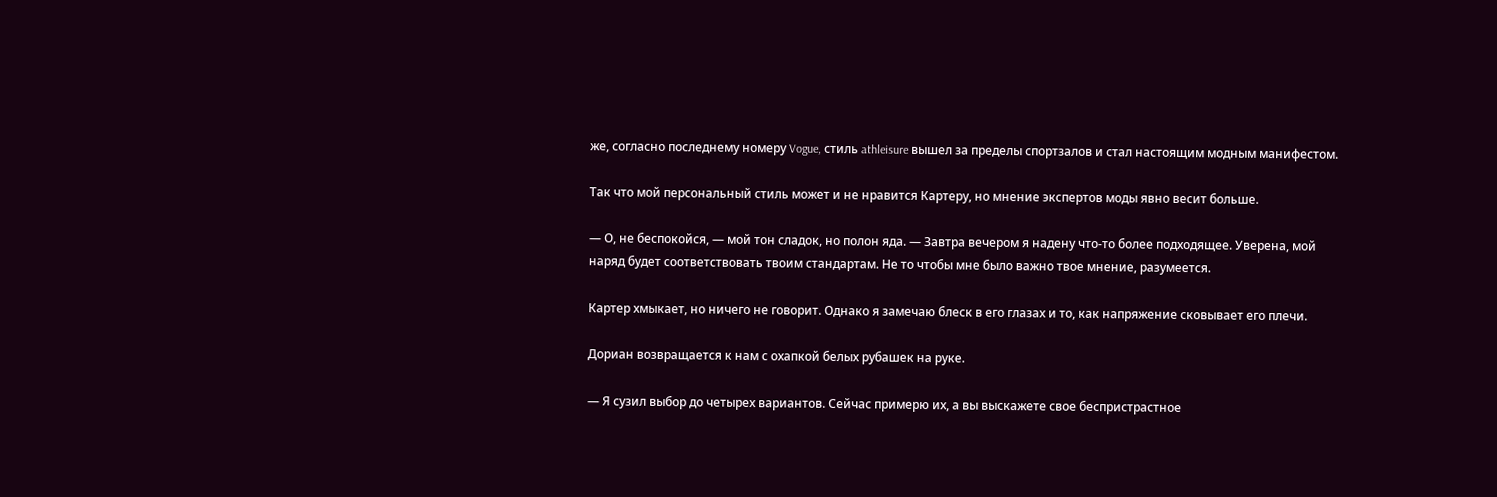же, согласно последнему номеру Vogue, стиль athleisure вышел за пределы спортзалов и стал настоящим модным манифестом.

Так что мой персональный стиль может и не нравится Картеру, но мнение экспертов моды явно весит больше.

— О, не беспокойся, — мой тон сладок, но полон яда. — Завтра вечером я надену что-то более подходящее. Уверена, мой наряд будет соответствовать твоим стандартам. Не то чтобы мне было важно твое мнение, разумеется.

Картер хмыкает, но ничего не говорит. Однако я замечаю блеск в его глазах и то, как напряжение сковывает его плечи.

Дориан возвращается к нам с охапкой белых рубашек на руке.

— Я сузил выбор до четырех вариантов. Сейчас примерю их, а вы выскажете свое беспристрастное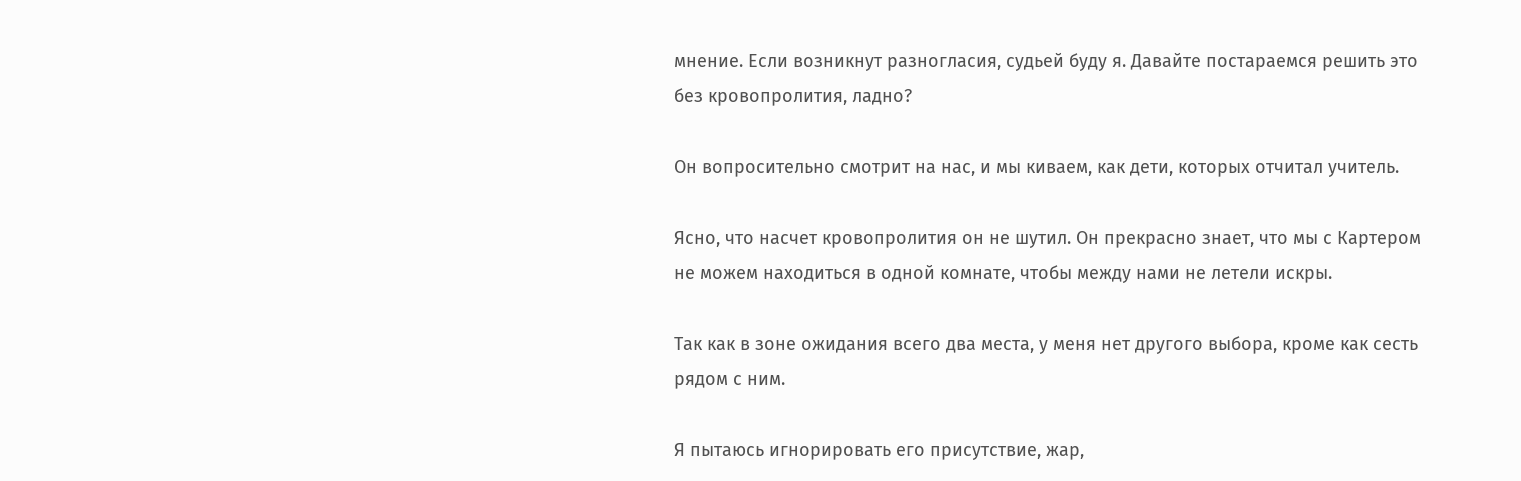мнение. Если возникнут разногласия, судьей буду я. Давайте постараемся решить это без кровопролития, ладно?

Он вопросительно смотрит на нас, и мы киваем, как дети, которых отчитал учитель.

Ясно, что насчет кровопролития он не шутил. Он прекрасно знает, что мы с Картером не можем находиться в одной комнате, чтобы между нами не летели искры.

Так как в зоне ожидания всего два места, у меня нет другого выбора, кроме как сесть рядом с ним.

Я пытаюсь игнорировать его присутствие, жар,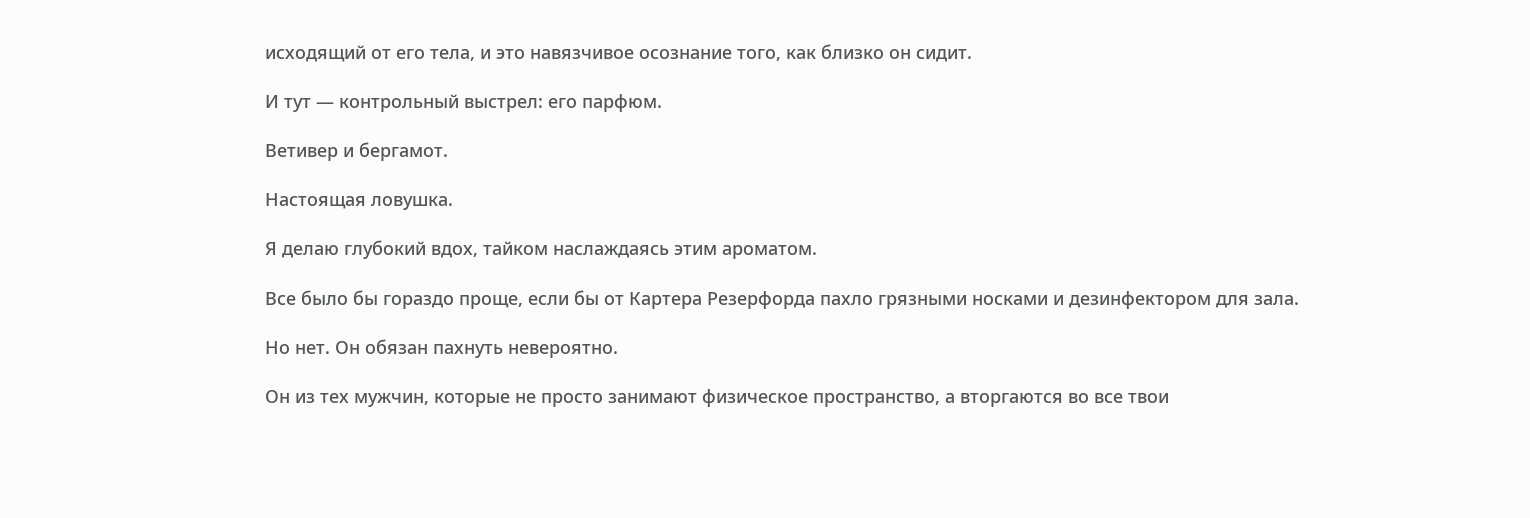исходящий от его тела, и это навязчивое осознание того, как близко он сидит.

И тут — контрольный выстрел: его парфюм.

Ветивер и бергамот.

Настоящая ловушка.

Я делаю глубокий вдох, тайком наслаждаясь этим ароматом.

Все было бы гораздо проще, если бы от Картера Резерфорда пахло грязными носками и дезинфектором для зала.

Но нет. Он обязан пахнуть невероятно.

Он из тех мужчин, которые не просто занимают физическое пространство, а вторгаются во все твои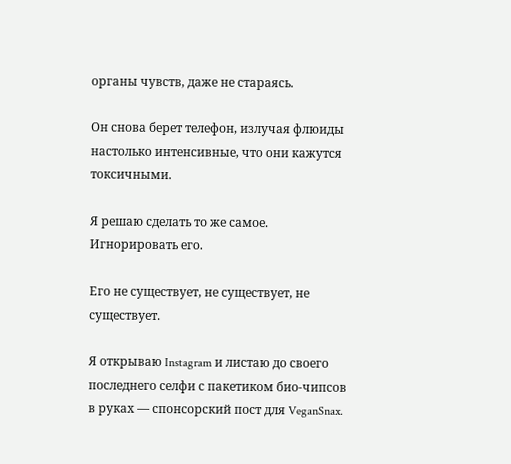органы чувств, даже не стараясь.

Он снова берет телефон, излучая флюиды настолько интенсивные, что они кажутся токсичными.

Я решаю сделать то же самое. Игнорировать его.

Его не существует, не существует, не существует.

Я открываю Instagram и листаю до своего последнего селфи с пакетиком био-чипсов в руках — спонсорский пост для VeganSnax.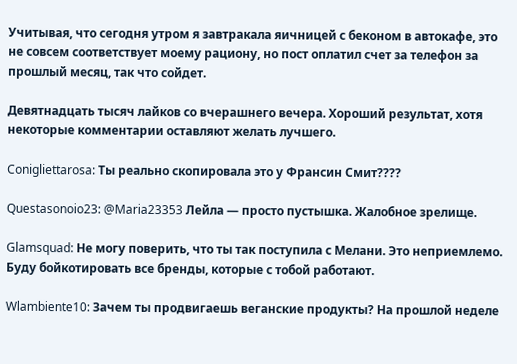Учитывая, что сегодня утром я завтракала яичницей с беконом в автокафе, это не совсем соответствует моему рациону, но пост оплатил счет за телефон за прошлый месяц, так что сойдет.

Девятнадцать тысяч лайков со вчерашнего вечера. Хороший результат, хотя некоторые комментарии оставляют желать лучшего.

Conigliettarosa: Ты реально скопировала это у Франсин Смит????

Questasonoio23: @Maria23353 Лейла — просто пустышка. Жалобное зрелище.

Glamsquad: Не могу поверить, что ты так поступила с Мелани. Это неприемлемо. Буду бойкотировать все бренды, которые с тобой работают.

Wlambiente10: Зачем ты продвигаешь веганские продукты? На прошлой неделе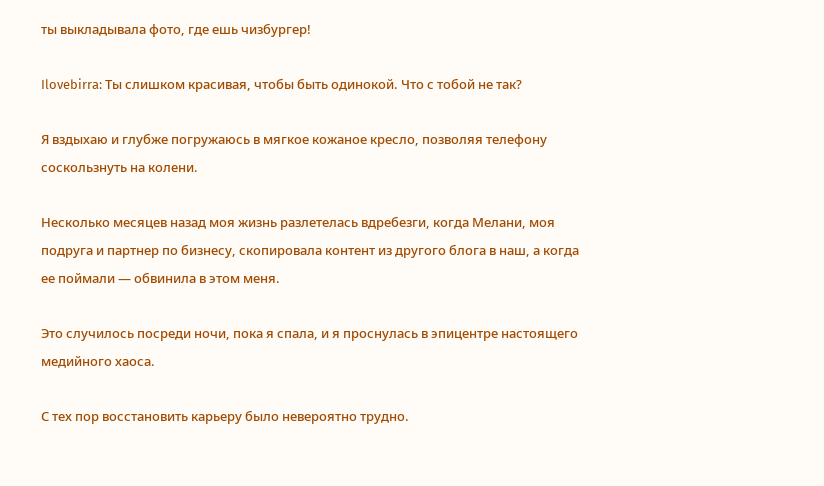ты выкладывала фото, где ешь чизбургер!

Ilovebirra: Ты слишком красивая, чтобы быть одинокой. Что с тобой не так?

Я вздыхаю и глубже погружаюсь в мягкое кожаное кресло, позволяя телефону соскользнуть на колени.

Несколько месяцев назад моя жизнь разлетелась вдребезги, когда Мелани, моя подруга и партнер по бизнесу, скопировала контент из другого блога в наш, а когда ее поймали — обвинила в этом меня.

Это случилось посреди ночи, пока я спала, и я проснулась в эпицентре настоящего медийного хаоса.

С тех пор восстановить карьеру было невероятно трудно.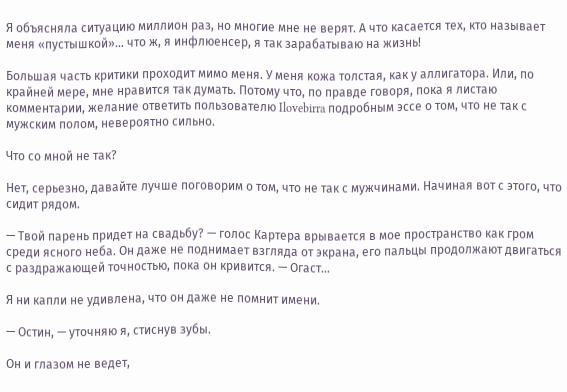Я объясняла ситуацию миллион раз, но многие мне не верят. А что касается тех, кто называет меня «пустышкой»… что ж, я инфлюенсер, я так зарабатываю на жизнь!

Большая часть критики проходит мимо меня. У меня кожа толстая, как у аллигатора. Или, по крайней мере, мне нравится так думать. Потому что, по правде говоря, пока я листаю комментарии, желание ответить пользователю Ilovebirra подробным эссе о том, что не так с мужским полом, невероятно сильно.

Что со мной не так?

Нет, серьезно, давайте лучше поговорим о том, что не так с мужчинами. Начиная вот с этого, что сидит рядом.

— Твой парень придет на свадьбу? — голос Картера врывается в мое пространство как гром среди ясного неба. Он даже не поднимает взгляда от экрана, его пальцы продолжают двигаться с раздражающей точностью, пока он кривится. — Огаст…

Я ни капли не удивлена, что он даже не помнит имени.

— Остин, — уточняю я, стиснув зубы.

Он и глазом не ведет,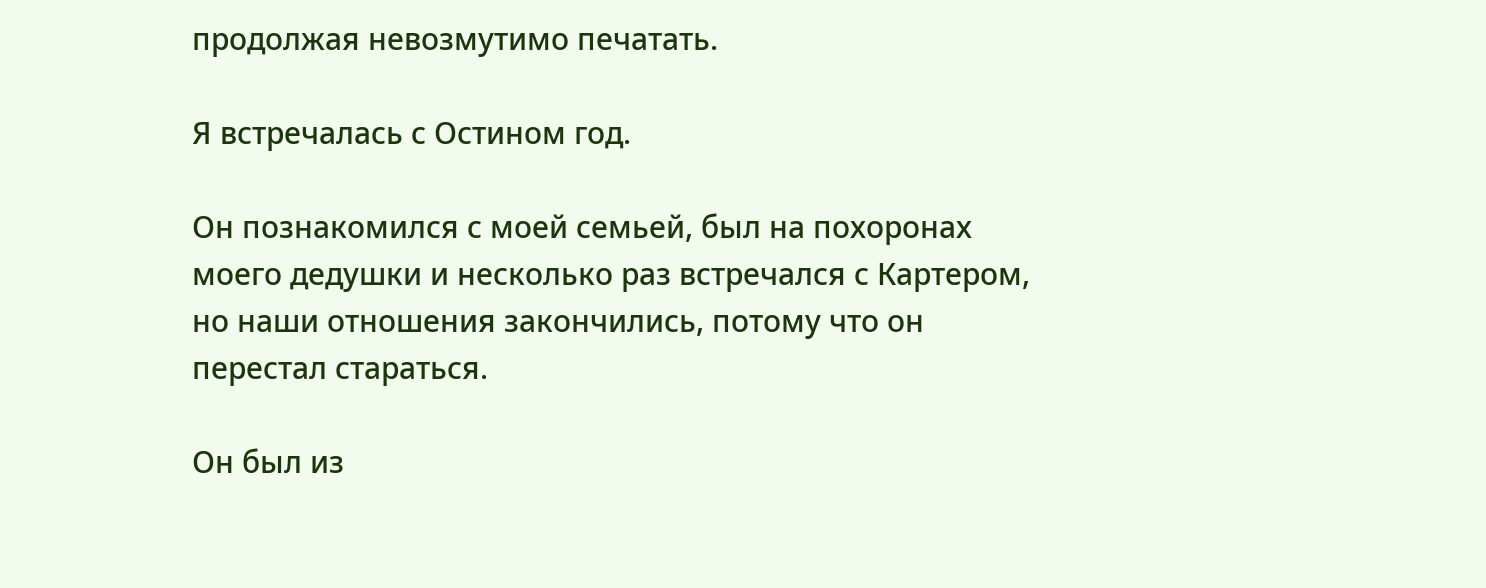продолжая невозмутимо печатать.

Я встречалась с Остином год.

Он познакомился с моей семьей, был на похоронах моего дедушки и несколько раз встречался с Картером, но наши отношения закончились, потому что он перестал стараться.

Он был из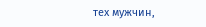тех мужчин,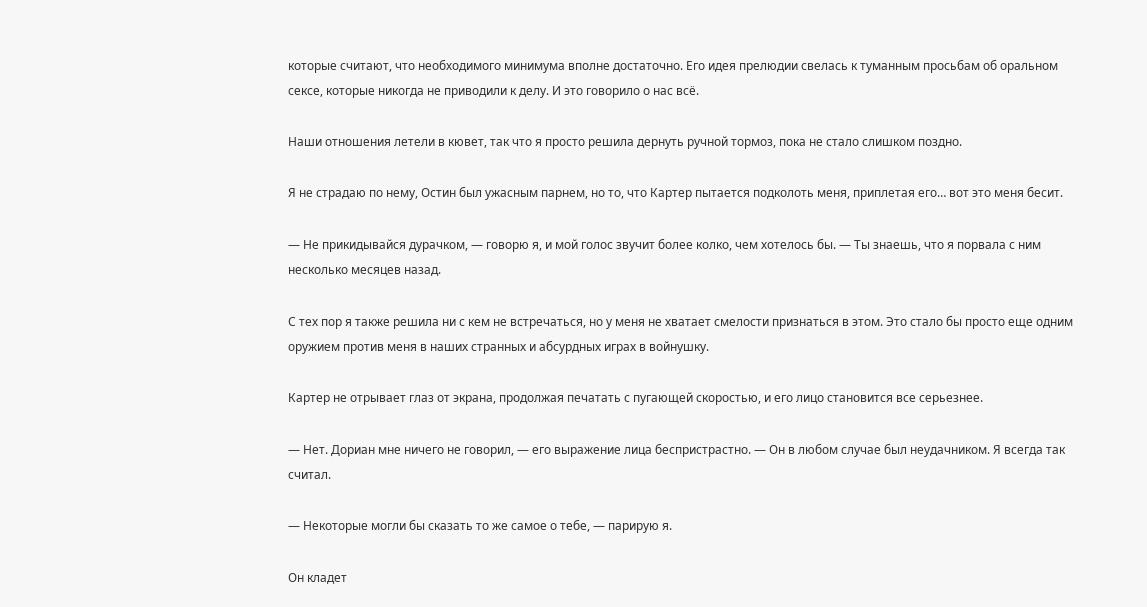которые считают, что необходимого минимума вполне достаточно. Его идея прелюдии свелась к туманным просьбам об оральном сексе, которые никогда не приводили к делу. И это говорило о нас всё.

Наши отношения летели в кювет, так что я просто решила дернуть ручной тормоз, пока не стало слишком поздно.

Я не страдаю по нему, Остин был ужасным парнем, но то, что Картер пытается подколоть меня, приплетая его… вот это меня бесит.

— Не прикидывайся дурачком, — говорю я, и мой голос звучит более колко, чем хотелось бы. — Ты знаешь, что я порвала с ним несколько месяцев назад.

С тех пор я также решила ни с кем не встречаться, но у меня не хватает смелости признаться в этом. Это стало бы просто еще одним оружием против меня в наших странных и абсурдных играх в войнушку.

Картер не отрывает глаз от экрана, продолжая печатать с пугающей скоростью, и его лицо становится все серьезнее.

— Нет. Дориан мне ничего не говорил, — его выражение лица беспристрастно. — Он в любом случае был неудачником. Я всегда так считал.

— Некоторые могли бы сказать то же самое о тебе, — парирую я.

Он кладет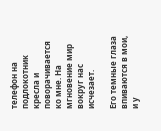телефон на подлокотник кресла и поворачивается ко мне. На мгновение мир вокруг нас исчезает.

Его темные глаза впиваются в мои, и у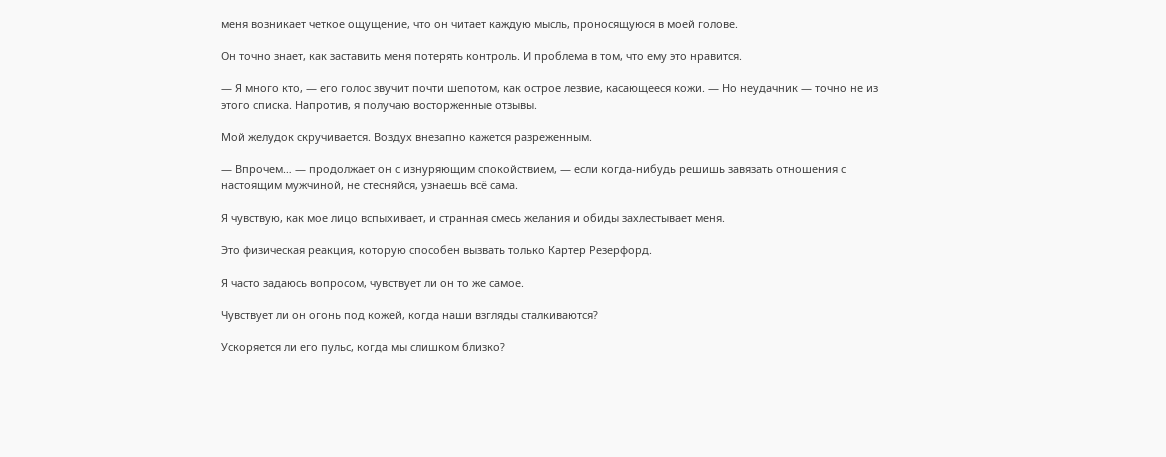меня возникает четкое ощущение, что он читает каждую мысль, проносящуюся в моей голове.

Он точно знает, как заставить меня потерять контроль. И проблема в том, что ему это нравится.

— Я много кто, — его голос звучит почти шепотом, как острое лезвие, касающееся кожи. — Но неудачник — точно не из этого списка. Напротив, я получаю восторженные отзывы.

Мой желудок скручивается. Воздух внезапно кажется разреженным.

— Впрочем… — продолжает он с изнуряющим спокойствием, — если когда-нибудь решишь завязать отношения с настоящим мужчиной, не стесняйся, узнаешь всё сама.

Я чувствую, как мое лицо вспыхивает, и странная смесь желания и обиды захлестывает меня.

Это физическая реакция, которую способен вызвать только Картер Резерфорд.

Я часто задаюсь вопросом, чувствует ли он то же самое.

Чувствует ли он огонь под кожей, когда наши взгляды сталкиваются?

Ускоряется ли его пульс, когда мы слишком близко?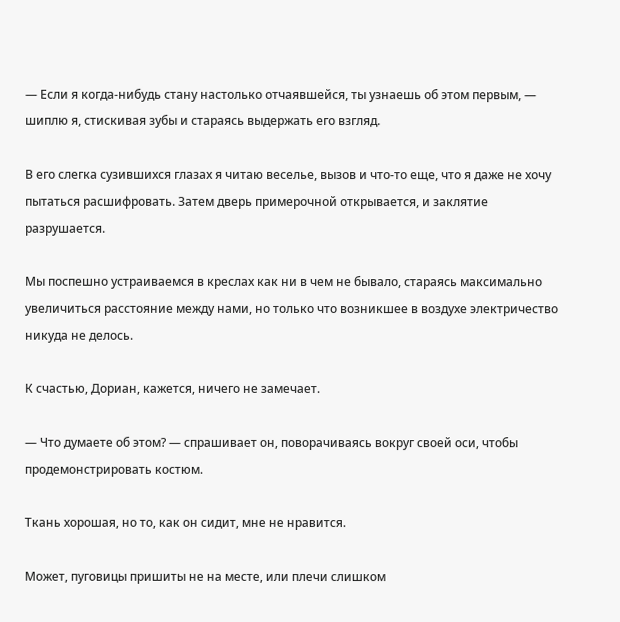— Если я когда-нибудь стану настолько отчаявшейся, ты узнаешь об этом первым, — шиплю я, стискивая зубы и стараясь выдержать его взгляд.

В его слегка сузившихся глазах я читаю веселье, вызов и что-то еще, что я даже не хочу пытаться расшифровать. Затем дверь примерочной открывается, и заклятие разрушается.

Мы поспешно устраиваемся в креслах как ни в чем не бывало, стараясь максимально увеличиться расстояние между нами, но только что возникшее в воздухе электричество никуда не делось.

К счастью, Дориан, кажется, ничего не замечает.

— Что думаете об этом? — спрашивает он, поворачиваясь вокруг своей оси, чтобы продемонстрировать костюм.

Ткань хорошая, но то, как он сидит, мне не нравится.

Может, пуговицы пришиты не на месте, или плечи слишком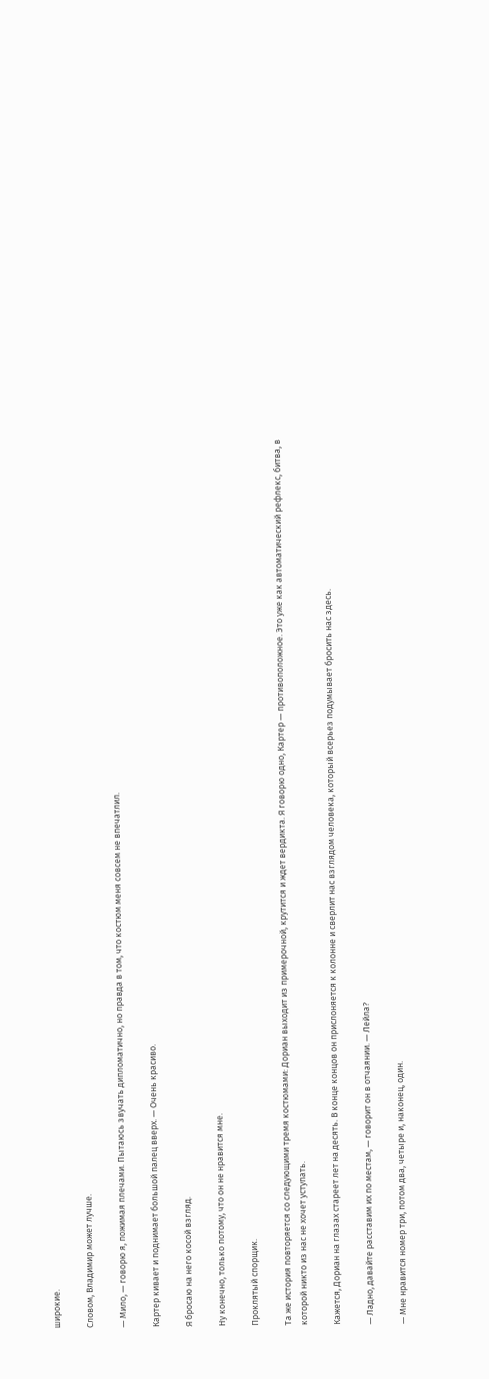широкие.

Словом, Владимир может лучше.

— Мило, — говорю я, пожимая плечами. Пытаюсь звучать дипломатично, но правда в том, что костюм меня совсем не впечатлил.

Картер кивает и поднимает большой палец вверх. — Очень красиво.

Я бросаю на него косой взгляд.

Ну конечно, только потому, что он не нравится мне.

Проклятый спорщик.

Та же история повторяется со следующими тремя костюмами: Дориан выходит из примерочной, крутится и ждет вердикта. Я говорю одно, Картер — противоположное. Это уже как автоматический рефлекс, битва, в которой никто из нас не хочет уступать.

Кажется, Дориан на глазах стареет лет на десять. В конце концов он прислоняется к колонне и сверлит нас взглядом человека, который всерьез подумывает бросить нас здесь.

— Ладно, давайте расставим их по местам, — говорит он в отчаянии. — Лейла?

— Мне нравится номер три, потом два, четыре и, наконец, один.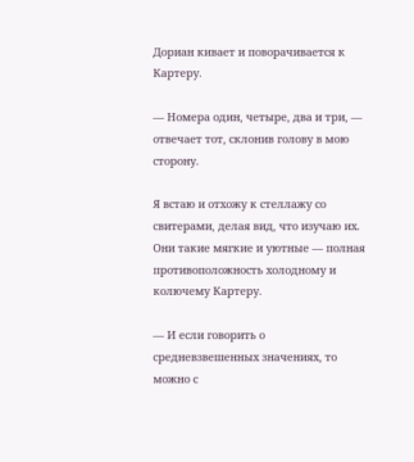Дориан кивает и поворачивается к Картеру.

— Номера один, четыре, два и три, — отвечает тот, склонив голову в мою сторону.

Я встаю и отхожу к стеллажу со свитерами, делая вид, что изучаю их. Они такие мягкие и уютные — полная противоположность холодному и колючему Картеру.

— И если говорить о средневзвешенных значениях, то можно с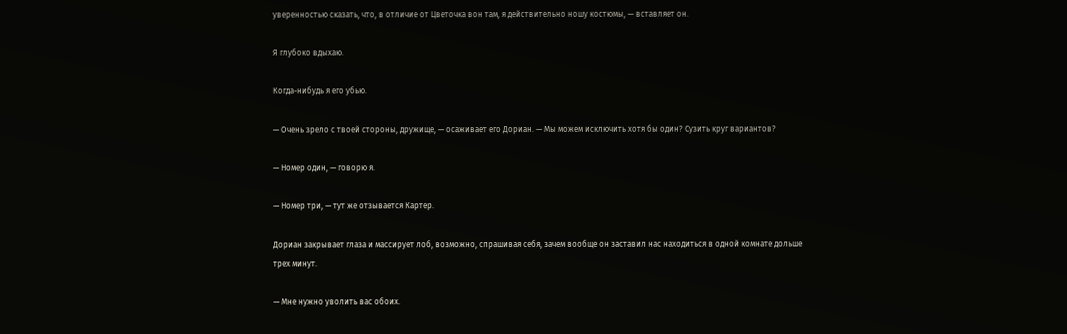уверенностью сказать, что, в отличие от Цветочка вон там, я действительно ношу костюмы, — вставляет он.

Я глубоко вдыхаю.

Когда-нибудь я его убью.

— Очень зрело с твоей стороны, дружище, — осаживает его Дориан. — Мы можем исключить хотя бы один? Сузить круг вариантов?

— Номер один, — говорю я.

— Номер три, — тут же отзывается Картер.

Дориан закрывает глаза и массирует лоб, возможно, спрашивая себя, зачем вообще он заставил нас находиться в одной комнате дольше трех минут.

— Мне нужно уволить вас обоих.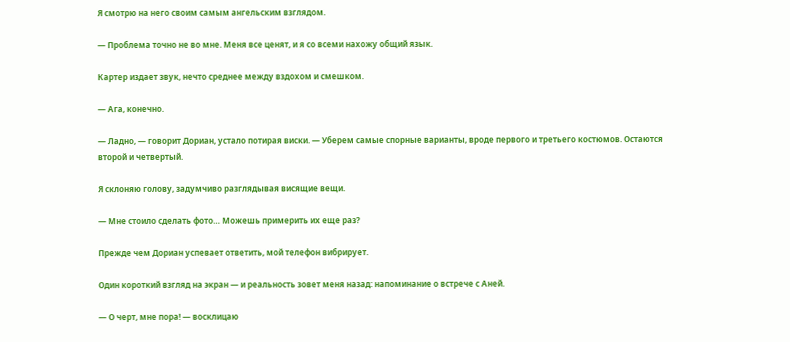Я смотрю на него своим самым ангельским взглядом.

— Проблема точно не во мне. Меня все ценят, и я со всеми нахожу общий язык.

Картер издает звук, нечто среднее между вздохом и смешком.

— Ага, конечно.

— Ладно, — говорит Дориан, устало потирая виски. — Уберем самые спорные варианты, вроде первого и третьего костюмов. Остаются второй и четвертый.

Я склоняю голову, задумчиво разглядывая висящие вещи.

— Мне стоило сделать фото… Можешь примерить их еще раз?

Прежде чем Дориан успевает ответить, мой телефон вибрирует.

Один короткий взгляд на экран — и реальность зовет меня назад: напоминание о встрече с Аней.

— О черт, мне пора! — восклицаю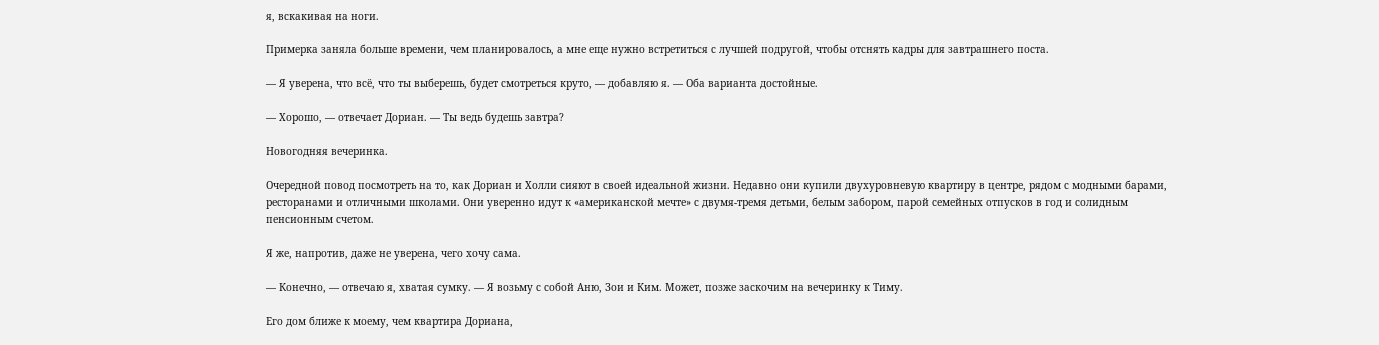я, вскакивая на ноги.

Примерка заняла больше времени, чем планировалось, а мне еще нужно встретиться с лучшей подругой, чтобы отснять кадры для завтрашнего поста.

— Я уверена, что всё, что ты выберешь, будет смотреться круто, — добавляю я. — Оба варианта достойные.

— Хорошо, — отвечает Дориан. — Ты ведь будешь завтра?

Новогодняя вечеринка.

Очередной повод посмотреть на то, как Дориан и Холли сияют в своей идеальной жизни. Недавно они купили двухуровневую квартиру в центре, рядом с модными барами, ресторанами и отличными школами. Они уверенно идут к «американской мечте» с двумя-тремя детьми, белым забором, парой семейных отпусков в год и солидным пенсионным счетом.

Я же, напротив, даже не уверена, чего хочу сама.

— Конечно, — отвечаю я, хватая сумку. — Я возьму с собой Аню, Зои и Ким. Может, позже заскочим на вечеринку к Тиму.

Его дом ближе к моему, чем квартира Дориана,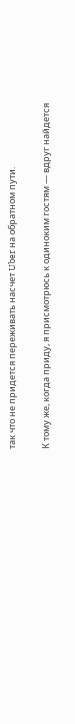так что не придется переживать насчет Uber на обратном пути.

К тому же, когда приду, я присмотрюсь к одиноким гостям — вдруг найдется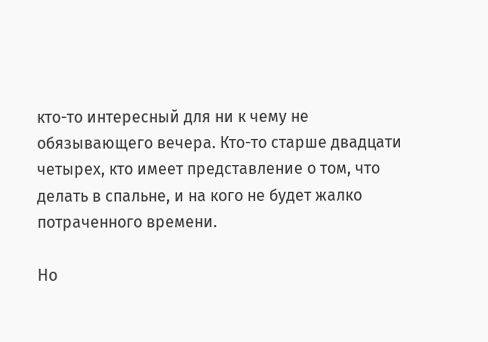кто-то интересный для ни к чему не обязывающего вечера. Кто-то старше двадцати четырех, кто имеет представление о том, что делать в спальне, и на кого не будет жалко потраченного времени.

Но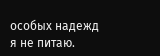особых надежд я не питаю.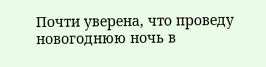Почти уверена, что проведу новогоднюю ночь в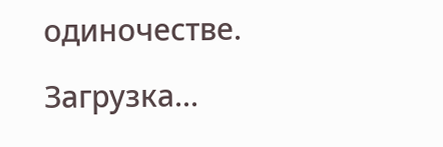одиночестве.

Загрузка...